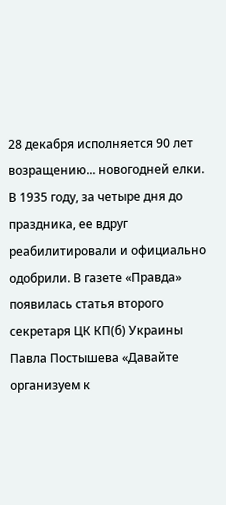28 декабря исполняется 90 лет возращению... новогодней елки. В 1935 году, за четыре дня до праздника, ее вдруг реабилитировали и официально одобрили. В газете «Правда» появилась статья второго секретаря ЦК КП(б) Украины Павла Постышева «Давайте организуем к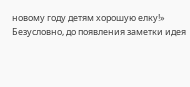новому году детям хорошую елку!»
Безусловно, до появления заметки идея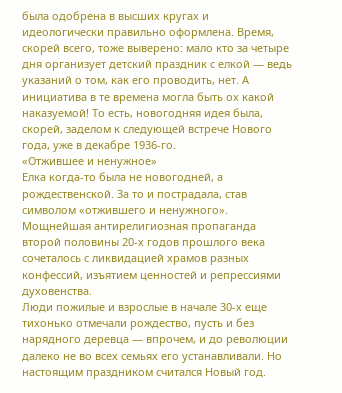была одобрена в высших кругах и идеологически правильно оформлена. Время, скорей всего, тоже выверено: мало кто за четыре дня организует детский праздник с елкой — ведь указаний о том, как его проводить, нет. А инициатива в те времена могла быть ох какой наказуемой! То есть, новогодняя идея была, скорей, заделом к следующей встрече Нового года, уже в декабре 1936-го.
«Отжившее и ненужное»
Елка когда-то была не новогодней, а рождественской. За то и пострадала, став символом «отжившего и ненужного». Мощнейшая антирелигиозная пропаганда второй половины 20-х годов прошлого века сочеталось с ликвидацией храмов разных конфессий, изъятием ценностей и репрессиями духовенства.
Люди пожилые и взрослые в начале 30-х еще тихонько отмечали рождество, пусть и без нарядного деревца — впрочем, и до революции далеко не во всех семьях его устанавливали. Но настоящим праздником считался Новый год.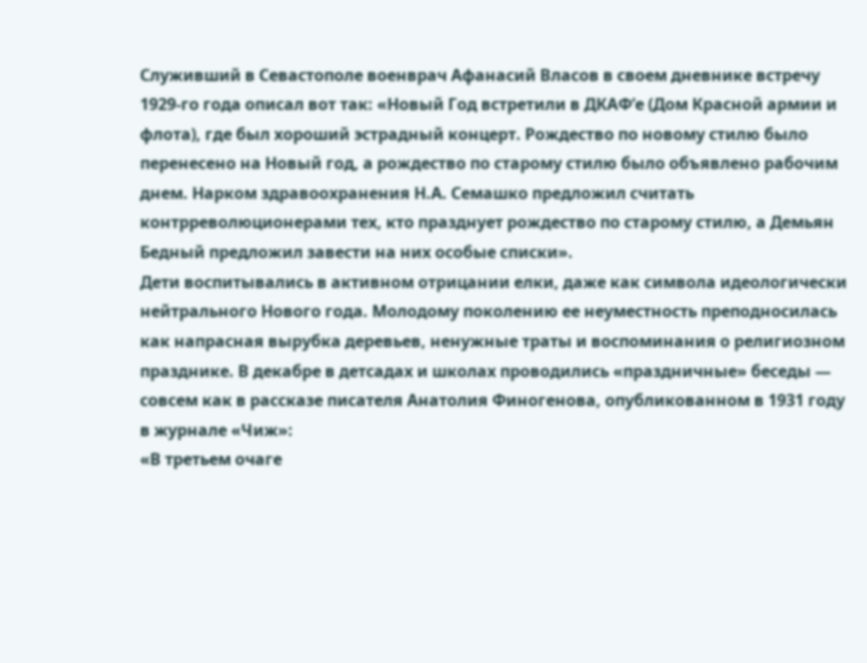Служивший в Севастополе военврач Афанасий Власов в своем дневнике встречу 1929-го года описал вот так: «Новый Год встретили в ДКАФ’е (Дом Красной армии и флота), где был хороший эстрадный концерт. Рождество по новому стилю было перенесено на Новый год, а рождество по старому стилю было объявлено рабочим днем. Нарком здравоохранения Н.А. Семашко предложил считать контрреволюционерами тех, кто празднует рождество по старому стилю, а Демьян Бедный предложил завести на них особые списки».
Дети воспитывались в активном отрицании елки, даже как символа идеологически нейтрального Нового года. Молодому поколению ее неуместность преподносилась как напрасная вырубка деревьев, ненужные траты и воспоминания о религиозном празднике. В декабре в детсадах и школах проводились «праздничные» беседы — совсем как в рассказе писателя Анатолия Финогенова, опубликованном в 1931 году в журнале «Чиж»:
«В третьем очаге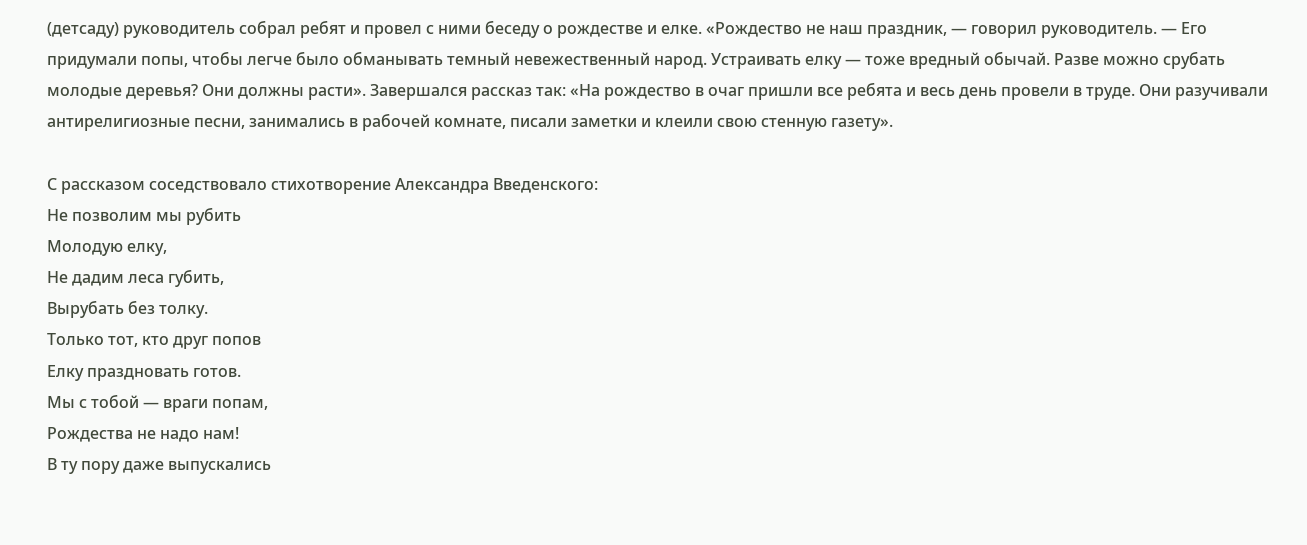(детсаду) руководитель собрал ребят и провел с ними беседу о рождестве и елке. «Рождество не наш праздник, — говорил руководитель. — Его придумали попы, чтобы легче было обманывать темный невежественный народ. Устраивать елку — тоже вредный обычай. Разве можно срубать молодые деревья? Они должны расти». Завершался рассказ так: «На рождество в очаг пришли все ребята и весь день провели в труде. Они разучивали антирелигиозные песни, занимались в рабочей комнате, писали заметки и клеили свою стенную газету».

С рассказом соседствовало стихотворение Александра Введенского:
Не позволим мы рубить
Молодую елку,
Не дадим леса губить,
Вырубать без толку.
Только тот, кто друг попов
Елку праздновать готов.
Мы с тобой — враги попам,
Рождества не надо нам!
В ту пору даже выпускались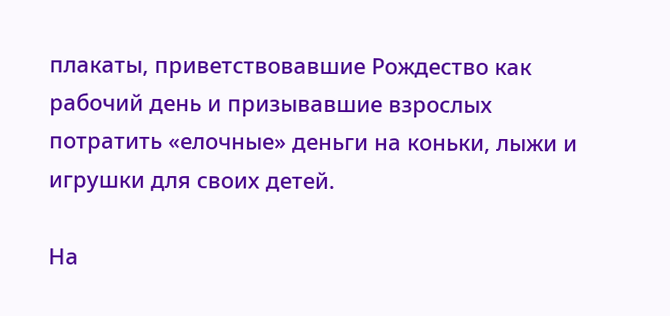плакаты, приветствовавшие Рождество как рабочий день и призывавшие взрослых потратить «елочные» деньги на коньки, лыжи и игрушки для своих детей.

На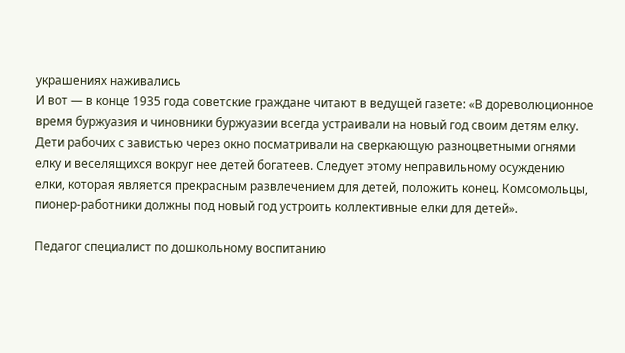украшениях наживались
И вот — в конце 1935 года советские граждане читают в ведущей газете: «В дореволюционное время буржуазия и чиновники буржуазии всегда устраивали на новый год своим детям елку. Дети рабочих с завистью через окно посматривали на сверкающую разноцветными огнями елку и веселящихся вокруг нее детей богатеев. Следует этому неправильному осуждению елки, которая является прекрасным развлечением для детей, положить конец. Комсомольцы, пионер-работники должны под новый год устроить коллективные елки для детей».

Педагог специалист по дошкольному воспитанию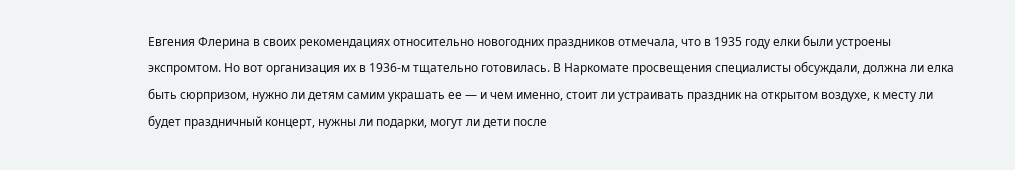Евгения Флерина в своих рекомендациях относительно новогодних праздников отмечала, что в 1935 году елки были устроены экспромтом. Но вот организация их в 1936-м тщательно готовилась. В Наркомате просвещения специалисты обсуждали, должна ли елка быть сюрпризом, нужно ли детям самим украшать ее — и чем именно, стоит ли устраивать праздник на открытом воздухе, к месту ли будет праздничный концерт, нужны ли подарки, могут ли дети после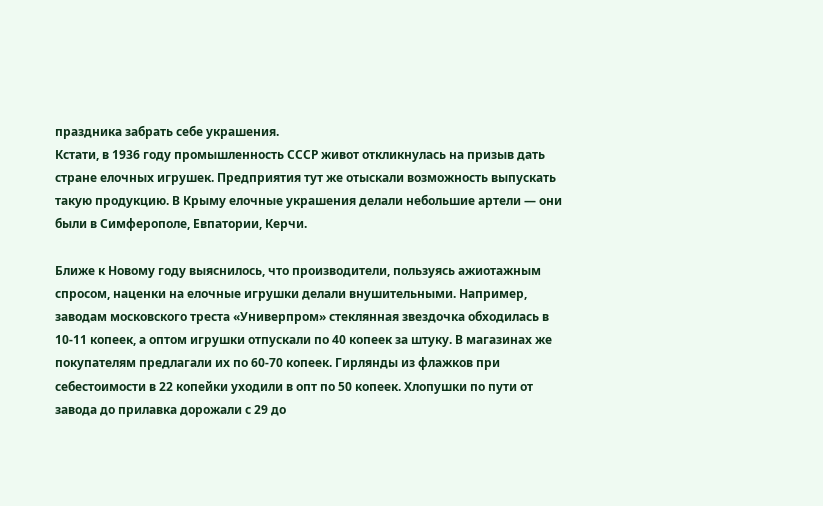праздника забрать себе украшения.
Кстати, в 1936 году промышленность СССР живот откликнулась на призыв дать стране елочных игрушек. Предприятия тут же отыскали возможность выпускать такую продукцию. В Крыму елочные украшения делали небольшие артели — они были в Симферополе, Евпатории, Керчи.

Ближе к Новому году выяснилось, что производители, пользуясь ажиотажным спросом, наценки на елочные игрушки делали внушительными. Например, заводам московского треста «Универпром» стеклянная звездочка обходилась в 10-11 копеек, а оптом игрушки отпускали по 40 копеек за штуку. В магазинах же покупателям предлагали их по 60-70 копеек. Гирлянды из флажков при себестоимости в 22 копейки уходили в опт по 50 копеек. Хлопушки по пути от завода до прилавка дорожали с 29 до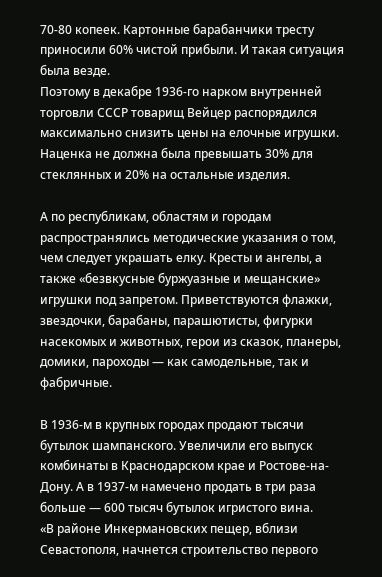70-80 копеек. Картонные барабанчики тресту приносили 60% чистой прибыли. И такая ситуация была везде.
Поэтому в декабре 1936-го нарком внутренней торговли СССР товарищ Вейцер распорядился максимально снизить цены на елочные игрушки. Наценка не должна была превышать 30% для стеклянных и 20% на остальные изделия.

А по республикам, областям и городам распространялись методические указания о том, чем следует украшать елку. Кресты и ангелы, а также «безвкусные буржуазные и мещанские» игрушки под запретом. Приветствуются флажки, звездочки, барабаны, парашютисты, фигурки насекомых и животных, герои из сказок, планеры, домики, пароходы — как самодельные, так и фабричные.

В 1936-м в крупных городах продают тысячи бутылок шампанского. Увеличили его выпуск комбинаты в Краснодарском крае и Ростове-на-Дону. А в 1937-м намечено продать в три раза больше — 600 тысяч бутылок игристого вина.
«В районе Инкермановских пещер, вблизи Севастополя, начнется строительство первого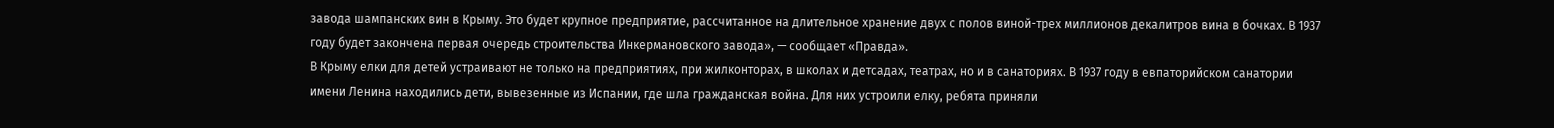завода шампанских вин в Крыму. Это будет крупное предприятие, рассчитанное на длительное хранение двух с полов виной-трех миллионов декалитров вина в бочках. В 1937 году будет закончена первая очередь строительства Инкермановского завода», — сообщает «Правда».
В Крыму елки для детей устраивают не только на предприятиях, при жилконторах, в школах и детсадах, театрах, но и в санаториях. В 1937 году в евпаторийском санатории имени Ленина находились дети, вывезенные из Испании, где шла гражданская война. Для них устроили елку, ребята приняли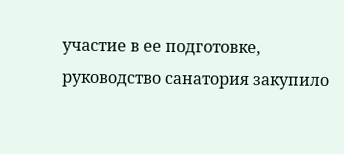участие в ее подготовке, руководство санатория закупило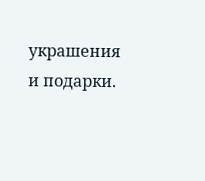украшения и подарки.